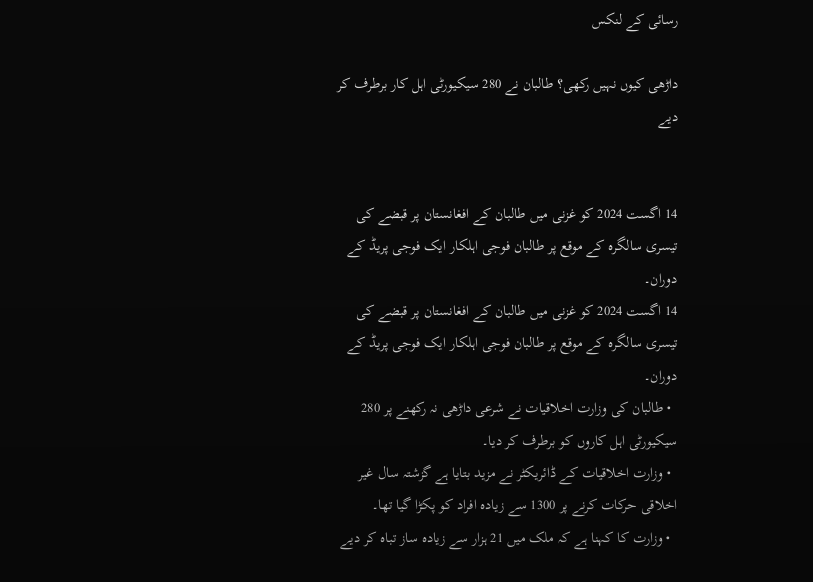رسائی کے لنکس

داڑھی کیوں نہیں رکھی؟ طالبان نے 280 سیکیورٹی اہل کار برطرف کر دیے


14 اگست 2024 کو غزنی میں طالبان کے افغانستان پر قبضے کی تیسری سالگرہ کے موقع پر طالبان فوجی اہلکار ایک فوجی پریڈ کے دوران۔
14 اگست 2024 کو غزنی میں طالبان کے افغانستان پر قبضے کی تیسری سالگرہ کے موقع پر طالبان فوجی اہلکار ایک فوجی پریڈ کے دوران۔
  • طالبان کی وزارت اخلاقیات نے شرعی داڑھی نہ رکھنے پر 280 سیکیورٹی اہل کاروں کو برطرف کر دیا۔
  • وزارت اخلاقیات کے ڈائریکٹر نے مزید بتایا ہے گزشتہ سال غیر اخلاقی حرکات کرنے پر 1300 سے زیادہ افراد کو پکڑا گیا تھا۔
  • وزارت کا کہنا ہے کہ ملک میں 21 ہزار سے زیادہ ساز تباہ کر دیے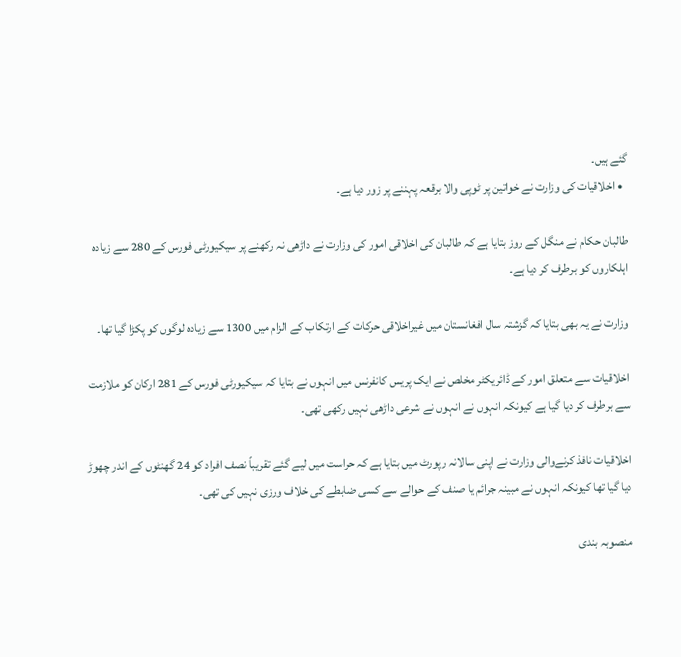گئے ہیں۔
  • اخلاقیات کی وزارت نے خواتین پر ٹوپی والا برقعہ پہننے پر زور دیا ہے۔

طالبان حکام نے منگل کے روز بتایا ہے کہ طالبان کی اخلاقی امور کی وزارت نے داڑھی نہ رکھنے پر سیکیورٹی فورس کے 280 سے زیادہ اہلکاروں کو برطرف کر دیا ہے۔

وزارت نے یہ بھی بتایا کہ گزشتہ سال افغانستان میں غیراخلاقی حرکات کے ارتکاب کے الزام میں 1300 سے زیادہ لوگوں کو پکڑا گیا تھا۔

اخلاقیات سے متعلق امور کے ڈائریکٹر مخلص نے ایک پریس کانفرنس میں انہوں نے بتایا کہ سیکیورٹی فورس کے 281 ارکان کو ملازمت سے برطرف کر دیا گیا ہے کیونکہ انہوں نے انہوں نے شرعی داڑھی نہیں رکھی تھی۔

اخلاقیات نافذ کرنےوالی وزارت نے اپنی سالانہ رپورٹ میں بتایا ہے کہ حراست میں لیے گئے تقریباً نصف افراد کو 24 گھنٹوں کے اندر چھوڑ دیا گیا تھا کیونکہ انہوں نے مبینہ جرائم یا صنف کے حوالے سے کسی ضابطے کی خلاف ورزی نہیں کی تھی۔

منصوبہ بندی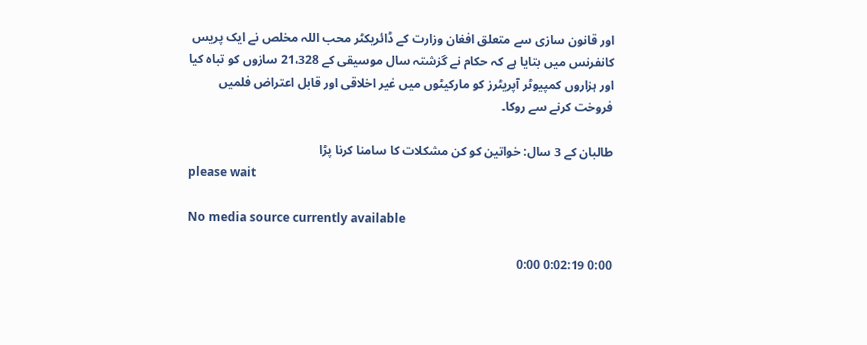اور قانون سازی سے متعلق افغان وزارت کے ڈائریکٹر محب اللہ مخلص نے ایک پریس کانفرنس میں بتایا ہے کہ حکام نے گزشتہ سال موسیقی کے 21،328 سازوں کو تباہ کیا اور ہزاروں کمپیوٹر آپریٹرز کو مارکیٹوں میں غیر اخلاقی اور قابل اعتراض فلمیں فروخت کرنے سے روکا۔

طالبان کے 3 سال: خواتین کو کن مشکلات کا سامنا کرنا پڑا
please wait

No media source currently available

0:00 0:02:19 0:00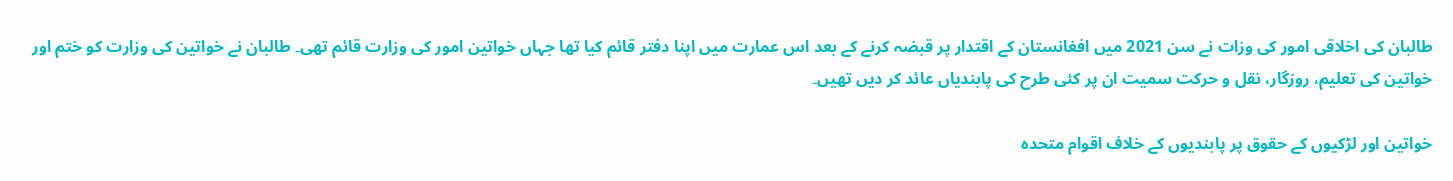طالبان کی اخلاقی امور کی وزات نے سن 2021 میں افغانستان کے اقتدار پر قبضہ کرنے کے بعد اس عمارت میں اپنا دفتر قائم کیا تھا جہاں خواتین امور کی وزارت قائم تھی۔ طالبان نے خواتین کی وزارت کو ختم اور خواتین کی تعلیم، روزگار، نقل و حرکت سمیت ان پر کئی طرح کی پابندیاں عائد کر دیں تھیں۔

خواتین اور لڑکیوں کے حقوق پر پابندیوں کے خلاف اقوام متحدہ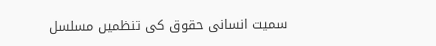سمیت انسانی حقوق کی تنظمیں مسلسل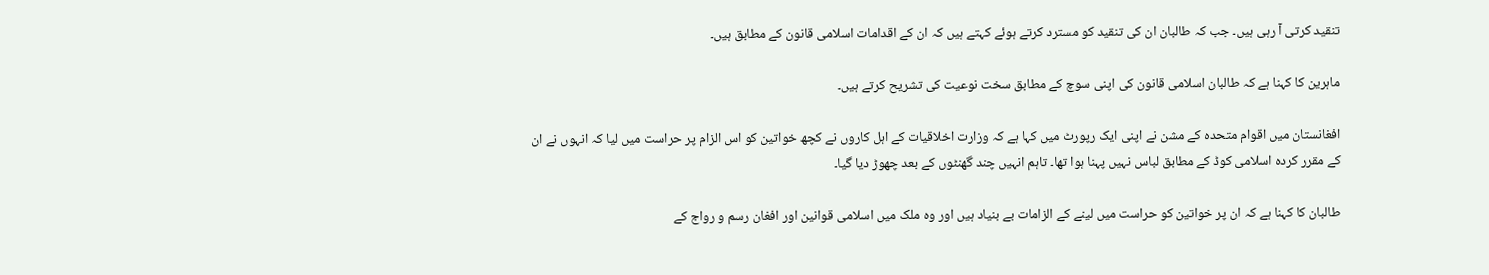تنقید کرتی آ رہی ہیں۔ جب کہ طالبان ان کی تنقید کو مسترد کرتے ہوئے کہتے ہیں کہ ان کے اقدامات اسلامی قانون کے مطابق ہیں۔

ماہرین کا کہنا ہے کہ طالبان اسلامی قانون کی اپنی سوچ کے مطابق سخت نوعیت کی تشریح کرتے ہیں۔

افغانستان میں اقوام متحدہ کے مشن نے اپنی ایک رپورٹ میں کہا ہے کہ وزارت اخلاقیات کے اہل کاروں نے کچھ خواتین کو اس الزام پر حراست میں لیا کہ انہوں نے ان کے مقرر کردہ اسلامی کوڈ کے مطابق لباس نہیں پہنا ہوا تھا۔ تاہم انہیں چند گھنٹوں کے بعد چھوڑ دیا گیا۔

طالبان کا کہنا ہے کہ ان پر خواتین کو حراست میں لینے کے الزامات بے بنیاد ہیں اور وہ ملک میں اسلامی قوانین اور افغان رسم و رواج کے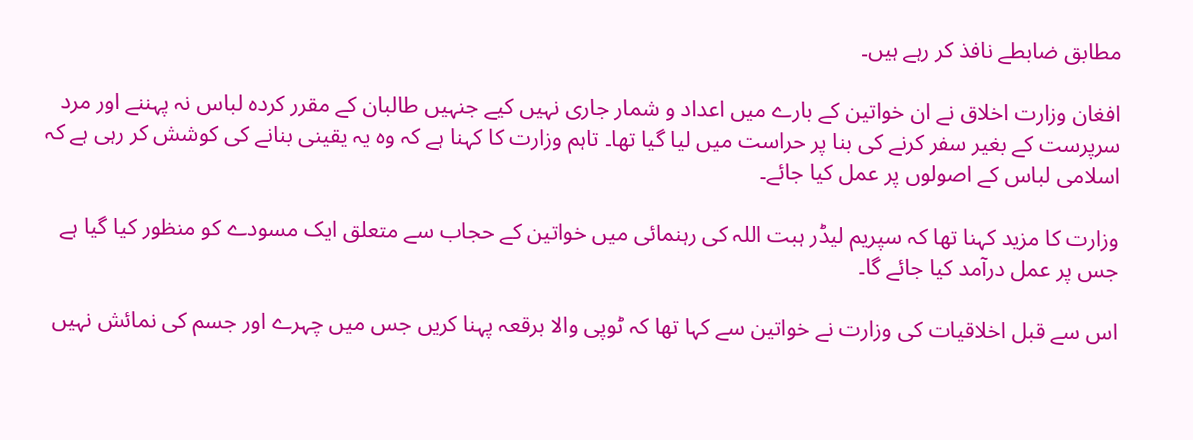مطابق ضابطے نافذ کر رہے ہیں۔

افغان وزارت اخلاق نے ان خواتین کے بارے میں اعداد و شمار جاری نہیں کیے جنہیں طالبان کے مقرر کردہ لباس نہ پہننے اور مرد سرپرست کے بغیر سفر کرنے کی بنا پر حراست میں لیا گیا تھا۔ تاہم وزارت کا کہنا ہے کہ وہ یہ یقینی بنانے کی کوشش کر رہی ہے کہ اسلامی لباس کے اصولوں پر عمل کیا جائے۔

وزارت کا مزید کہنا تھا کہ سپریم لیڈر ہبت اللہ کی رہنمائی میں خواتین کے حجاب سے متعلق ایک مسودے کو منظور کیا گیا ہے جس پر عمل درآمد کیا جائے گا۔

اس سے قبل اخلاقیات کی وزارت نے خواتین سے کہا تھا کہ ٹوپی والا برقعہ پہنا کریں جس میں چہرے اور جسم کی نمائش نہیں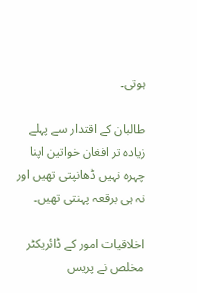ہوتی۔

طالبان کے اقتدار سے پہلے زیادہ تر افغان خواتین اپنا چہرہ نہیں ڈھانپتی تھیں اور نہ ہی برقعہ پہنتی تھیں۔

اخلاقیات امور کے ڈائریکٹر مخلص نے پریس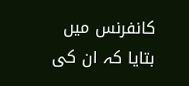کانفرنس میں بتایا کہ ان کی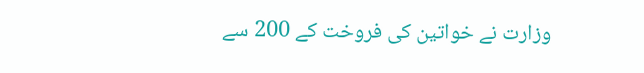وزارت نے خواتین کی فروخت کے 200 سے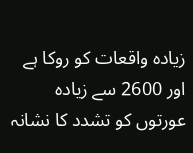زیادہ واقعات کو روکا ہے اور 2600 سے زیادہ عورتوں کو تشدد کا نشانہ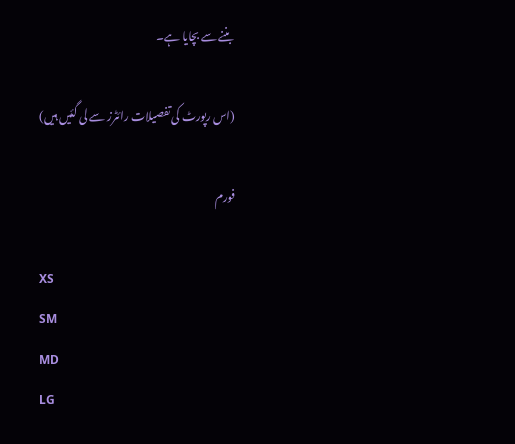بننے سے بچایا ہے۔

(اس رپورٹ کی تفصیلات رائٹرز سے لی گئیں ہیں)

فورم

XS
SM
MD
LG